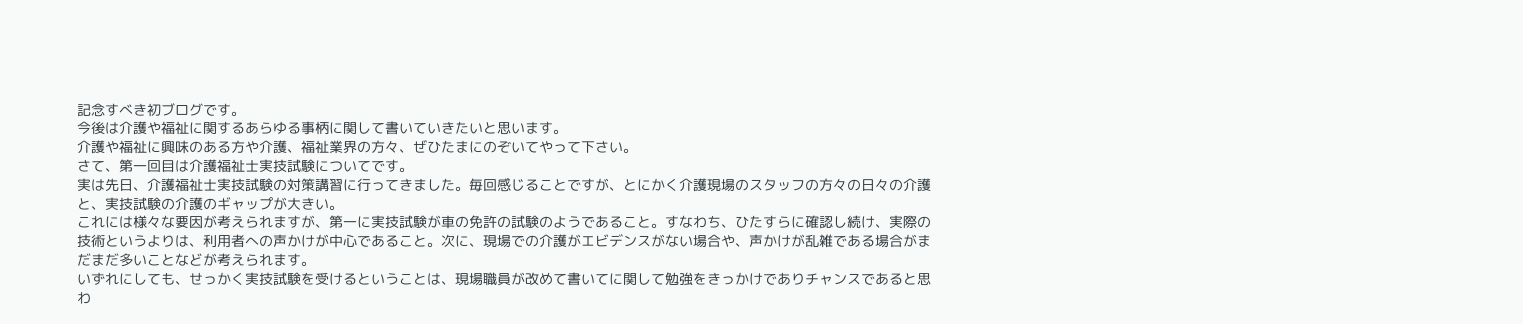記念すべき初ブログです。
今後は介護や福祉に関するあらゆる事柄に関して書いていきたいと思います。
介護や福祉に興味のある方や介護、福祉業界の方々、ぜひたまにのぞいてやって下さい。
さて、第一回目は介護福祉士実技試験についてです。
実は先日、介護福祉士実技試験の対策講習に行ってきました。毎回感じることですが、とにかく介護現場のスタッフの方々の日々の介護と、実技試験の介護のギャップが大きい。
これには様々な要因が考えられますが、第一に実技試験が車の免許の試験のようであること。すなわち、ひたすらに確認し続け、実際の技術というよりは、利用者への声かけが中心であること。次に、現場での介護がエビデンスがない場合や、声かけが乱雑である場合がまだまだ多いことなどが考えられます。
いずれにしても、せっかく実技試験を受けるということは、現場職員が改めて書いてに関して勉強をきっかけでありチャンスであると思わ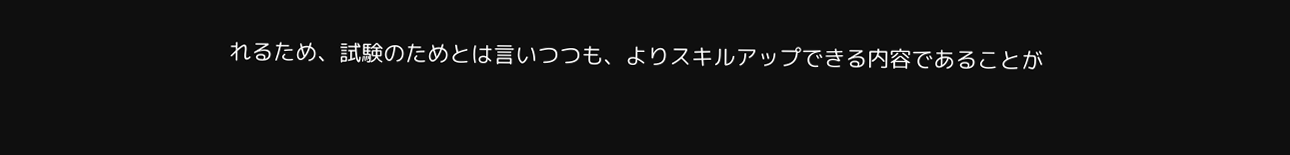れるため、試験のためとは言いつつも、よりスキルアップできる内容であることが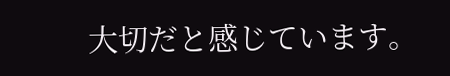大切だと感じています。